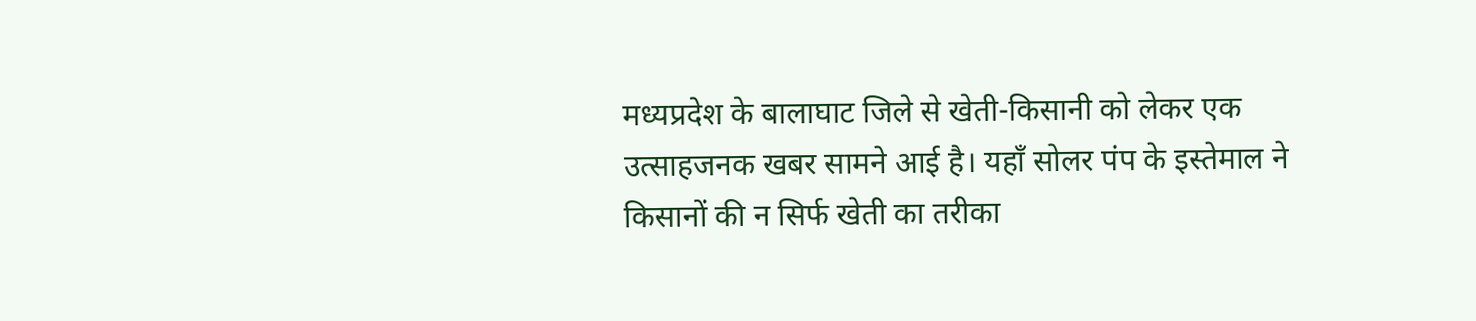मध्यप्रदेश के बालाघाट जिले से खेती-किसानी को लेकर एक उत्साहजनक खबर सामने आई है। यहाँ सोलर पंप के इस्तेमाल ने किसानों की न सिर्फ खेती का तरीका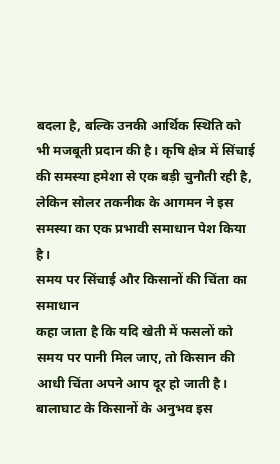बदला है, बल्कि उनकी आर्थिक स्थिति को भी मजबूती प्रदान की है। कृषि क्षेत्र में सिंचाई की समस्या हमेशा से एक बड़ी चुनौती रही है, लेकिन सोलर तकनीक के आगमन ने इस समस्या का एक प्रभावी समाधान पेश किया है।
समय पर सिंचाई और किसानों की चिंता का समाधान
कहा जाता है कि यदि खेती में फसलों को समय पर पानी मिल जाए, तो किसान की आधी चिंता अपने आप दूर हो जाती है। बालाघाट के किसानों के अनुभव इस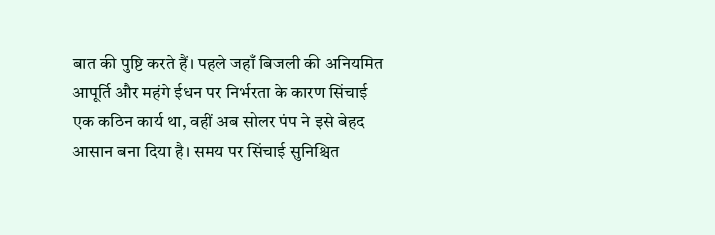बात की पुष्टि करते हैं। पहले जहाँ बिजली की अनियमित आपूर्ति और महंगे ईधन पर निर्भरता के कारण सिंचाई एक कठिन कार्य था, वहीं अब सोलर पंप ने इसे बेहद आसान बना दिया है। समय पर सिंचाई सुनिश्चित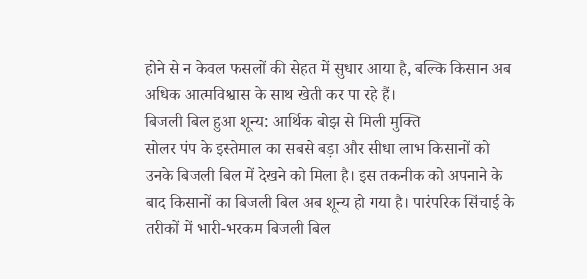होने से न केवल फसलों की सेहत में सुधार आया है, बल्कि किसान अब अधिक आत्मविश्वास के साथ खेती कर पा रहे हैं।
बिजली बिल हुआ शून्य: आर्थिक बोझ से मिली मुक्ति
सोलर पंप के इस्तेमाल का सबसे बड़ा और सीधा लाभ किसानों को उनके बिजली बिल में देखने को मिला है। इस तकनीक को अपनाने के बाद किसानों का बिजली बिल अब शून्य हो गया है। पारंपरिक सिंचाई के तरीकों में भारी-भरकम बिजली बिल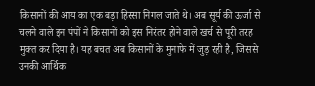किसानों की आय का एक बड़ा हिस्सा निगल जाते थे। अब सूर्य की ऊर्जा से चलने वाले इन पंपों ने किसानों को इस निरंतर होने वाले खर्च से पूरी तरह मुक्त कर दिया है। यह बचत अब किसानों के मुनाफे में जुड़ रही है, जिससे उनकी आर्थिक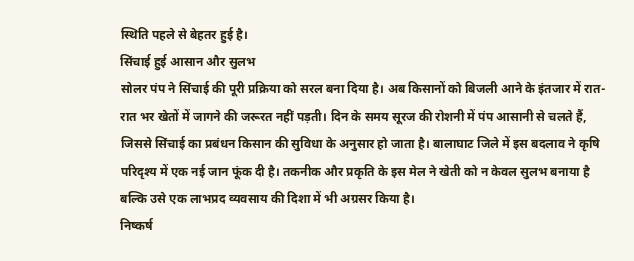स्थिति पहले से बेहतर हुई है।
सिंचाई हुई आसान और सुलभ
सोलर पंप ने सिंचाई की पूरी प्रक्रिया को सरल बना दिया है। अब किसानों को बिजली आने के इंतजार में रात-रात भर खेतों में जागने की जरूरत नहीं पड़ती। दिन के समय सूरज की रोशनी में पंप आसानी से चलते हैं, जिससे सिंचाई का प्रबंधन किसान की सुविधा के अनुसार हो जाता है। बालाघाट जिले में इस बदलाव ने कृषि परिदृश्य में एक नई जान फूंक दी है। तकनीक और प्रकृति के इस मेल ने खेती को न केवल सुलभ बनाया है बल्कि उसे एक लाभप्रद व्यवसाय की दिशा में भी अग्रसर किया है।
निष्कर्ष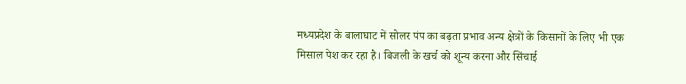मध्यप्रदेश के बालाघाट में सोलर पंप का बढ़ता प्रभाव अन्य क्षेत्रों के किसानों के लिए भी एक मिसाल पेश कर रहा है। बिजली के खर्च को शून्य करना और सिंचाई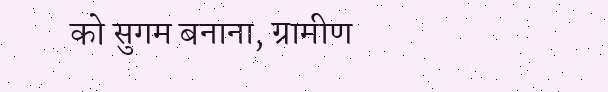को सुगम बनाना, ग्रामीण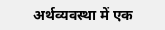अर्थव्यवस्था में एक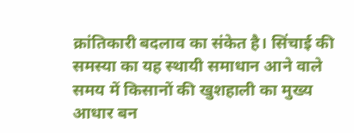क्रांतिकारी बदलाव का संकेत है। सिंचाई की समस्या का यह स्थायी समाधान आने वाले समय में किसानों की खुशहाली का मुख्य आधार बन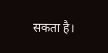सकता है।